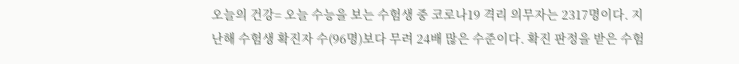오늘의 건강= 오늘 수능을 보는 수험생 중 코로나19 격리 의무자는 2317명이다. 지난해 수험생 확진자 수(96명)보다 무려 24배 많은 수준이다. 확진 판정을 받은 수험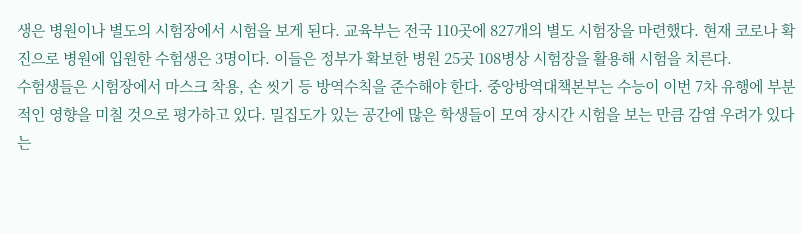생은 병원이나 별도의 시험장에서 시험을 보게 된다. 교육부는 전국 110곳에 827개의 별도 시험장을 마련했다. 현재 코로나 확진으로 병원에 입원한 수험생은 3명이다. 이들은 정부가 확보한 병원 25곳 108병상 시험장을 활용해 시험을 치른다.
수험생들은 시험장에서 마스크 착용, 손 씻기 등 방역수칙을 준수해야 한다. 중앙방역대책본부는 수능이 이번 7차 유행에 부분적인 영향을 미칠 것으로 평가하고 있다. 밀집도가 있는 공간에 많은 학생들이 모여 장시간 시험을 보는 만큼 감염 우려가 있다는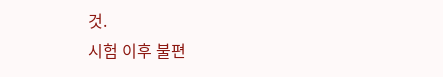것.
시험 이후 불편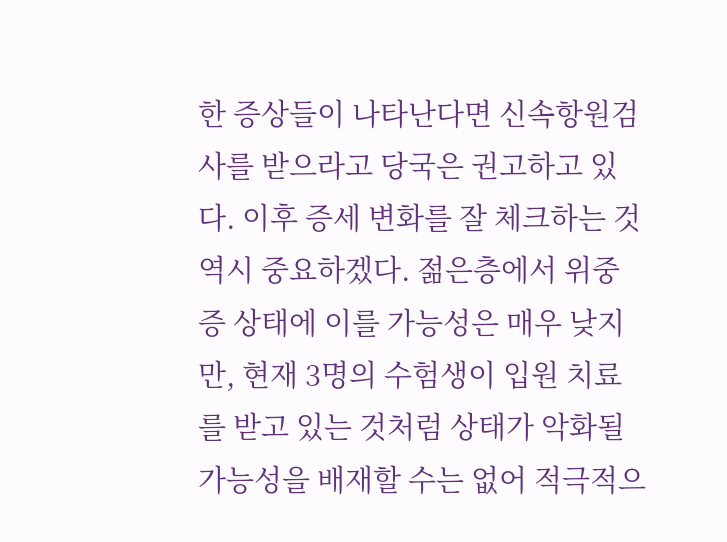한 증상들이 나타난다면 신속항원검사를 받으라고 당국은 권고하고 있다. 이후 증세 변화를 잘 체크하는 것 역시 중요하겠다. 젊은층에서 위중증 상태에 이를 가능성은 매우 낮지만, 현재 3명의 수험생이 입원 치료를 받고 있는 것처럼 상태가 악화될 가능성을 배재할 수는 없어 적극적으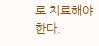로 치료해야 한다.